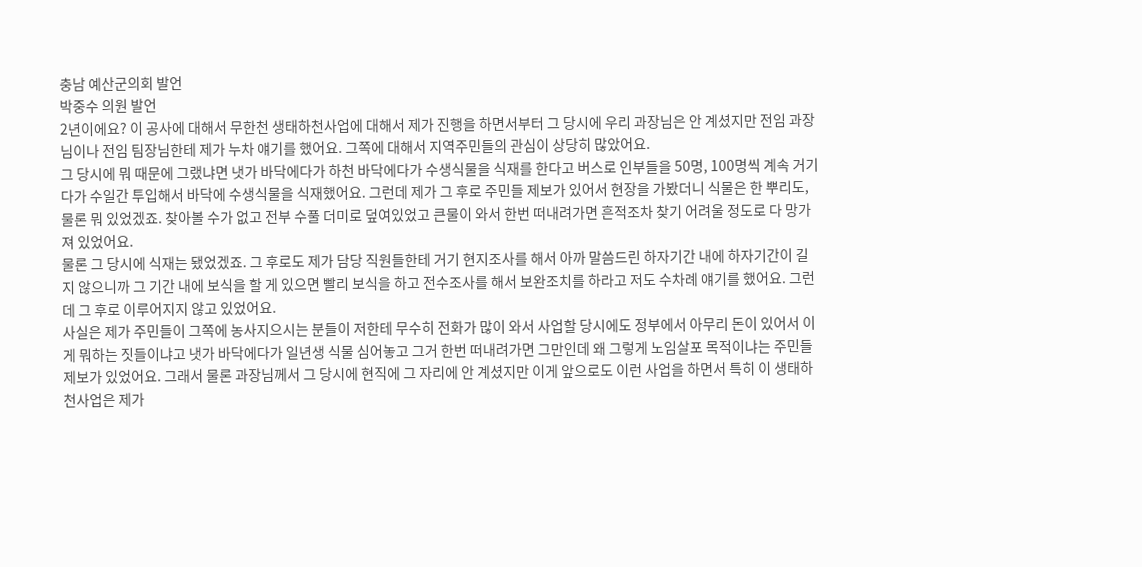충남 예산군의회 발언
박중수 의원 발언
2년이에요? 이 공사에 대해서 무한천 생태하천사업에 대해서 제가 진행을 하면서부터 그 당시에 우리 과장님은 안 계셨지만 전임 과장님이나 전임 팀장님한테 제가 누차 얘기를 했어요. 그쪽에 대해서 지역주민들의 관심이 상당히 많았어요.
그 당시에 뭐 때문에 그랬냐면 냇가 바닥에다가 하천 바닥에다가 수생식물을 식재를 한다고 버스로 인부들을 50명, 100명씩 계속 거기다가 수일간 투입해서 바닥에 수생식물을 식재했어요. 그런데 제가 그 후로 주민들 제보가 있어서 현장을 가봤더니 식물은 한 뿌리도, 물론 뭐 있었겠죠. 찾아볼 수가 없고 전부 수풀 더미로 덮여있었고 큰물이 와서 한번 떠내려가면 흔적조차 찾기 어려울 정도로 다 망가져 있었어요.
물론 그 당시에 식재는 됐었겠죠. 그 후로도 제가 담당 직원들한테 거기 현지조사를 해서 아까 말씀드린 하자기간 내에 하자기간이 길지 않으니까 그 기간 내에 보식을 할 게 있으면 빨리 보식을 하고 전수조사를 해서 보완조치를 하라고 저도 수차례 얘기를 했어요. 그런데 그 후로 이루어지지 않고 있었어요.
사실은 제가 주민들이 그쪽에 농사지으시는 분들이 저한테 무수히 전화가 많이 와서 사업할 당시에도 정부에서 아무리 돈이 있어서 이게 뭐하는 짓들이냐고 냇가 바닥에다가 일년생 식물 심어놓고 그거 한번 떠내려가면 그만인데 왜 그렇게 노임살포 목적이냐는 주민들 제보가 있었어요. 그래서 물론 과장님께서 그 당시에 현직에 그 자리에 안 계셨지만 이게 앞으로도 이런 사업을 하면서 특히 이 생태하천사업은 제가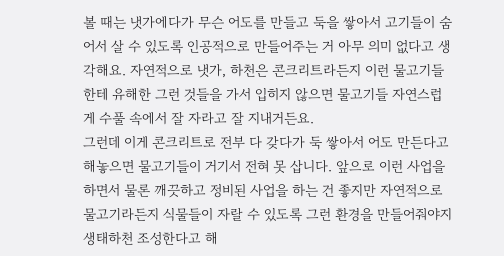볼 때는 냇가에다가 무슨 어도를 만들고 둑을 쌓아서 고기들이 숨어서 살 수 있도록 인공적으로 만들어주는 거 아무 의미 없다고 생각해요. 자연적으로 냇가, 하천은 콘크리트라든지 이런 물고기들한테 유해한 그런 것들을 가서 입히지 않으면 물고기들 자연스럽게 수풀 속에서 잘 자라고 잘 지내거든요.
그런데 이게 콘크리트로 전부 다 갖다가 둑 쌓아서 어도 만든다고 해놓으면 물고기들이 거기서 전혀 못 삽니다. 앞으로 이런 사업을 하면서 물론 깨끗하고 정비된 사업을 하는 건 좋지만 자연적으로 물고기라든지 식물들이 자랄 수 있도록 그런 환경을 만들어줘야지 생태하천 조성한다고 해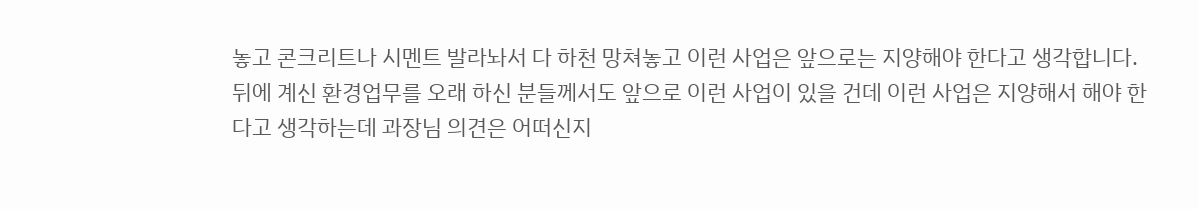놓고 콘크리트나 시멘트 발라놔서 다 하천 망쳐놓고 이런 사업은 앞으로는 지양해야 한다고 생각합니다. 뒤에 계신 환경업무를 오래 하신 분들께서도 앞으로 이런 사업이 있을 건데 이런 사업은 지양해서 해야 한다고 생각하는데 과장님 의견은 어떠신지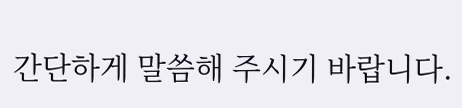간단하게 말씀해 주시기 바랍니다.